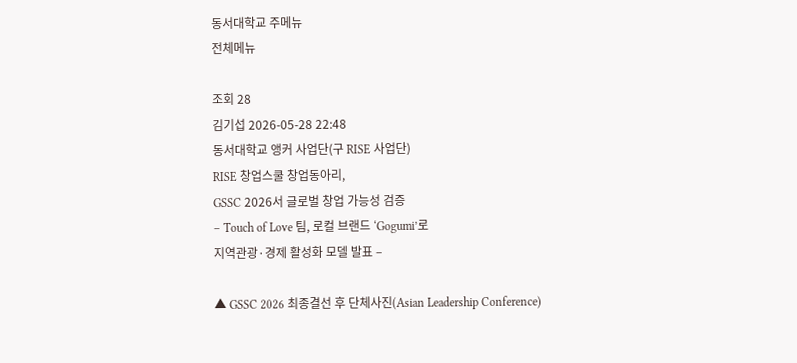동서대학교 주메뉴
전체메뉴

조회 28
김기섭 2026-05-28 22:48
동서대학교 앵커 사업단(구 RISE 사업단)
RISE 창업스쿨 창업동아리,
GSSC 2026서 글로벌 창업 가능성 검증
– Touch of Love 팀, 로컬 브랜드 ‘Gogumi’로
지역관광·경제 활성화 모델 발표 –

▲ GSSC 2026 최종결선 후 단체사진(Asian Leadership Conference)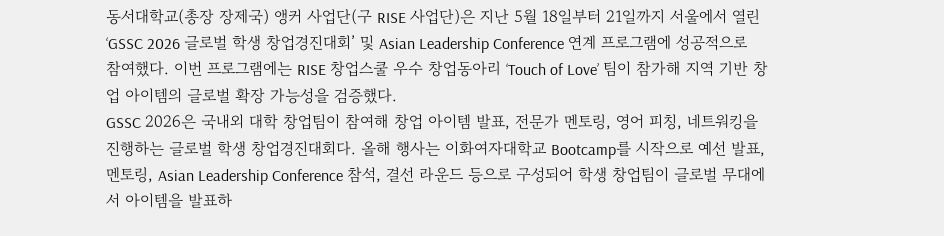동서대학교(총장 장제국) 앵커 사업단(구 RISE 사업단)은 지난 5월 18일부터 21일까지 서울에서 열린 ‘GSSC 2026 글로벌 학생 창업경진대회’ 및 Asian Leadership Conference 연계 프로그램에 성공적으로 참여했다. 이번 프로그램에는 RISE 창업스쿨 우수 창업동아리 ‘Touch of Love’ 팀이 참가해 지역 기반 창업 아이템의 글로벌 확장 가능성을 검증했다.
GSSC 2026은 국내외 대학 창업팀이 참여해 창업 아이템 발표, 전문가 멘토링, 영어 피칭, 네트워킹을 진행하는 글로벌 학생 창업경진대회다. 올해 행사는 이화여자대학교 Bootcamp를 시작으로 예선 발표, 멘토링, Asian Leadership Conference 참석, 결선 라운드 등으로 구성되어 학생 창업팀이 글로벌 무대에서 아이템을 발표하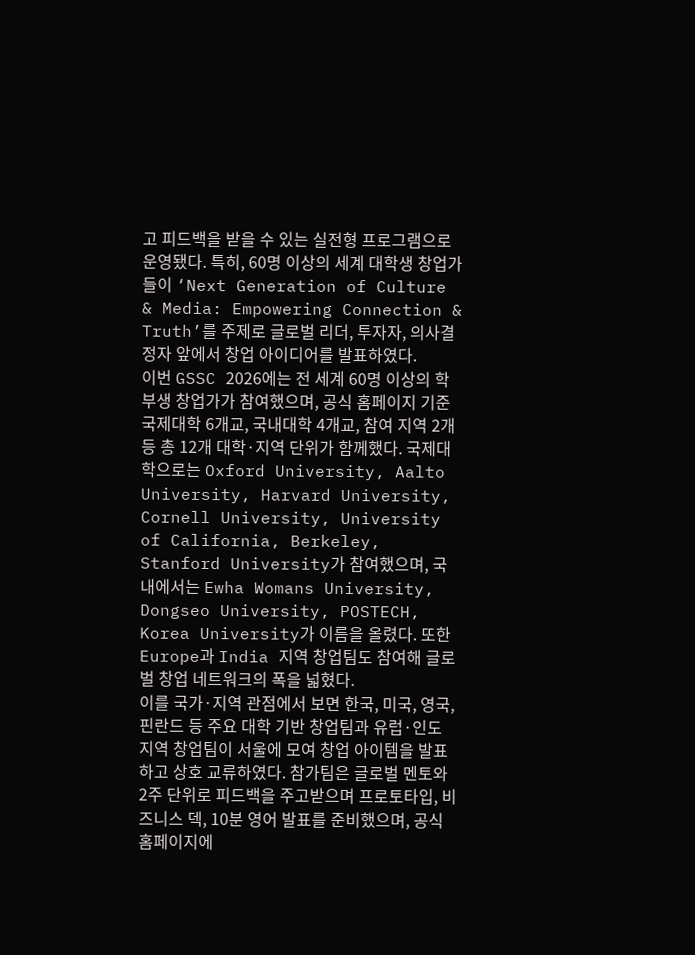고 피드백을 받을 수 있는 실전형 프로그램으로 운영됐다. 특히, 60명 이상의 세계 대학생 창업가들이 ‘Next Generation of Culture & Media: Empowering Connection & Truth’를 주제로 글로벌 리더, 투자자, 의사결정자 앞에서 창업 아이디어를 발표하였다.
이번 GSSC 2026에는 전 세계 60명 이상의 학부생 창업가가 참여했으며, 공식 홈페이지 기준 국제대학 6개교, 국내대학 4개교, 참여 지역 2개 등 총 12개 대학·지역 단위가 함께했다. 국제대학으로는 Oxford University, Aalto University, Harvard University, Cornell University, University of California, Berkeley, Stanford University가 참여했으며, 국내에서는 Ewha Womans University, Dongseo University, POSTECH, Korea University가 이름을 올렸다. 또한 Europe과 India 지역 창업팀도 참여해 글로벌 창업 네트워크의 폭을 넓혔다.
이를 국가·지역 관점에서 보면 한국, 미국, 영국, 핀란드 등 주요 대학 기반 창업팀과 유럽·인도 지역 창업팀이 서울에 모여 창업 아이템을 발표하고 상호 교류하였다. 참가팀은 글로벌 멘토와 2주 단위로 피드백을 주고받으며 프로토타입, 비즈니스 덱, 10분 영어 발표를 준비했으며, 공식 홈페이지에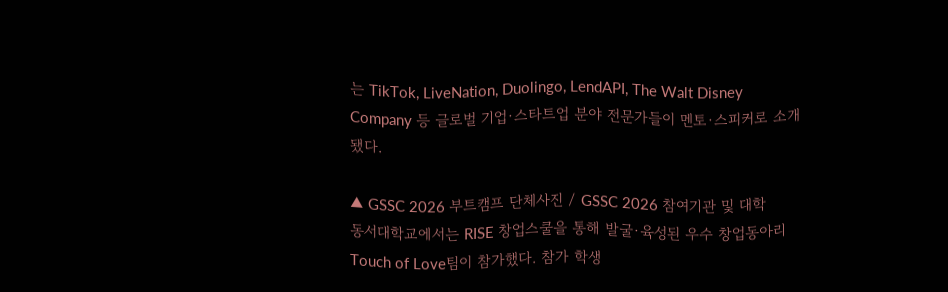는 TikTok, LiveNation, Duolingo, LendAPI, The Walt Disney Company 등 글로벌 기업·스타트업 분야 전문가들이 멘토·스피커로 소개됐다.

▲ GSSC 2026 부트캠프 단체사진 / GSSC 2026 참여기관 및 대학
동서대학교에서는 RISE 창업스쿨을 통해 발굴·육성된 우수 창업동아리 Touch of Love팀이 참가했다. 참가 학생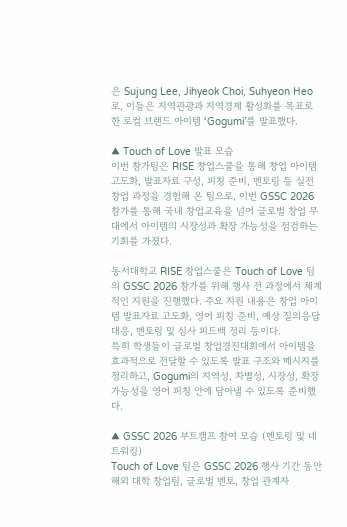은 Sujung Lee, Jihyeok Choi, Suhyeon Heo로, 이들은 지역관광과 지역경제 활성화를 목표로 한 로컬 브랜드 아이템 ‘Gogumi’를 발표했다.

▲ Touch of Love 발표 모습
이번 참가팀은 RISE 창업스쿨을 통해 창업 아이템 고도화, 발표자료 구성, 피칭 준비, 멘토링 등 실전 창업 과정을 경험해 온 팀으로, 이번 GSSC 2026 참가를 통해 국내 창업교육을 넘어 글로벌 창업 무대에서 아이템의 시장성과 확장 가능성을 점검하는 기회를 가졌다.

동서대학교 RISE 창업스쿨은 Touch of Love 팀의 GSSC 2026 참가를 위해 행사 전 과정에서 체계적인 지원을 진행했다. 주요 지원 내용은 창업 아이템 발표자료 고도화, 영어 피칭 준비, 예상 질의응답 대응, 멘토링 및 심사 피드백 정리 등이다.
특히 학생들이 글로벌 창업경진대회에서 아이템을 효과적으로 전달할 수 있도록 발표 구조와 메시지를 정리하고, Gogumi의 지역성, 차별성, 시장성, 확장 가능성을 영어 피칭 안에 담아낼 수 있도록 준비했다.

▲ GSSC 2026 부트캠프 참여 모습 (멘토링 및 네트워킹)
Touch of Love 팀은 GSSC 2026 행사 기간 동안 해외 대학 창업팀, 글로벌 멘토, 창업 관계자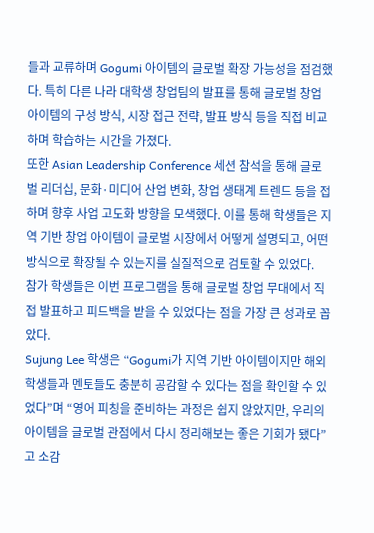들과 교류하며 Gogumi 아이템의 글로벌 확장 가능성을 점검했다. 특히 다른 나라 대학생 창업팀의 발표를 통해 글로벌 창업 아이템의 구성 방식, 시장 접근 전략, 발표 방식 등을 직접 비교하며 학습하는 시간을 가졌다.
또한 Asian Leadership Conference 세션 참석을 통해 글로벌 리더십, 문화·미디어 산업 변화, 창업 생태계 트렌드 등을 접하며 향후 사업 고도화 방향을 모색했다. 이를 통해 학생들은 지역 기반 창업 아이템이 글로벌 시장에서 어떻게 설명되고, 어떤 방식으로 확장될 수 있는지를 실질적으로 검토할 수 있었다.
참가 학생들은 이번 프로그램을 통해 글로벌 창업 무대에서 직접 발표하고 피드백을 받을 수 있었다는 점을 가장 큰 성과로 꼽았다.
Sujung Lee 학생은 “Gogumi가 지역 기반 아이템이지만 해외 학생들과 멘토들도 충분히 공감할 수 있다는 점을 확인할 수 있었다”며 “영어 피칭을 준비하는 과정은 쉽지 않았지만, 우리의 아이템을 글로벌 관점에서 다시 정리해보는 좋은 기회가 됐다”고 소감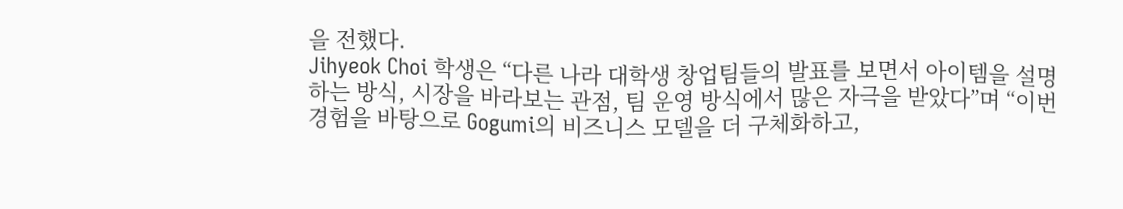을 전했다.
Jihyeok Choi 학생은 “다른 나라 대학생 창업팀들의 발표를 보면서 아이템을 설명하는 방식, 시장을 바라보는 관점, 팀 운영 방식에서 많은 자극을 받았다”며 “이번 경험을 바탕으로 Gogumi의 비즈니스 모델을 더 구체화하고,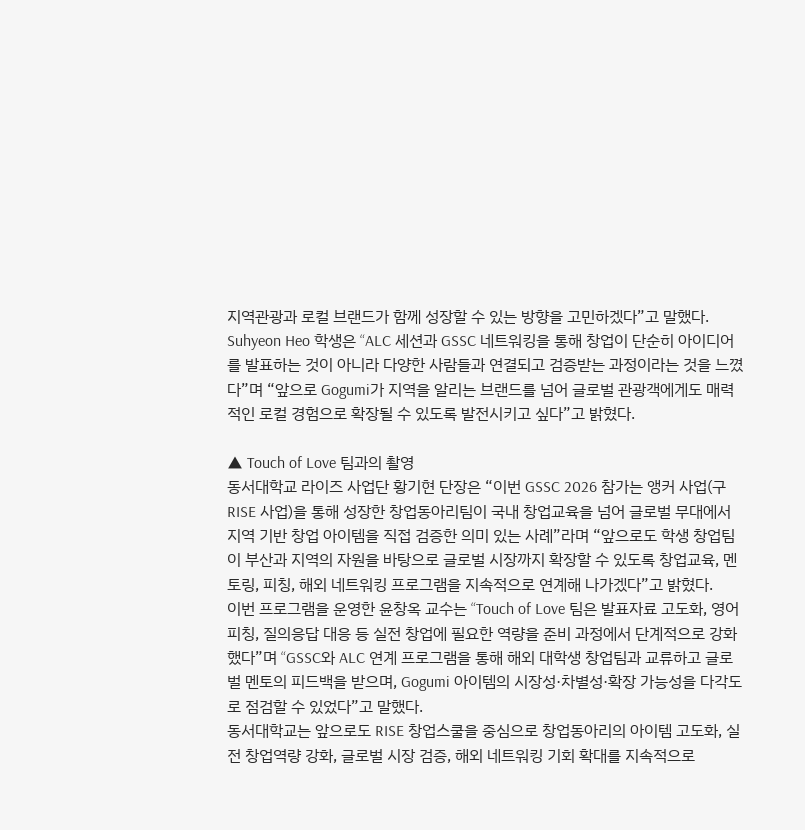지역관광과 로컬 브랜드가 함께 성장할 수 있는 방향을 고민하겠다”고 말했다.
Suhyeon Heo 학생은 “ALC 세션과 GSSC 네트워킹을 통해 창업이 단순히 아이디어를 발표하는 것이 아니라 다양한 사람들과 연결되고 검증받는 과정이라는 것을 느꼈다”며 “앞으로 Gogumi가 지역을 알리는 브랜드를 넘어 글로벌 관광객에게도 매력적인 로컬 경험으로 확장될 수 있도록 발전시키고 싶다”고 밝혔다.

▲ Touch of Love 팀과의 촬영
동서대학교 라이즈 사업단 황기현 단장은 “이번 GSSC 2026 참가는 앵커 사업(구 RISE 사업)을 통해 성장한 창업동아리팀이 국내 창업교육을 넘어 글로벌 무대에서 지역 기반 창업 아이템을 직접 검증한 의미 있는 사례”라며 “앞으로도 학생 창업팀이 부산과 지역의 자원을 바탕으로 글로벌 시장까지 확장할 수 있도록 창업교육, 멘토링, 피칭, 해외 네트워킹 프로그램을 지속적으로 연계해 나가겠다”고 밝혔다.
이번 프로그램을 운영한 윤창옥 교수는 “Touch of Love 팀은 발표자료 고도화, 영어 피칭, 질의응답 대응 등 실전 창업에 필요한 역량을 준비 과정에서 단계적으로 강화했다”며 “GSSC와 ALC 연계 프로그램을 통해 해외 대학생 창업팀과 교류하고 글로벌 멘토의 피드백을 받으며, Gogumi 아이템의 시장성·차별성·확장 가능성을 다각도로 점검할 수 있었다”고 말했다.
동서대학교는 앞으로도 RISE 창업스쿨을 중심으로 창업동아리의 아이템 고도화, 실전 창업역량 강화, 글로벌 시장 검증, 해외 네트워킹 기회 확대를 지속적으로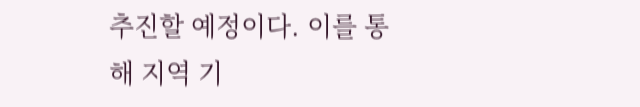추진할 예정이다. 이를 통해 지역 기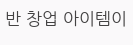반 창업 아이템이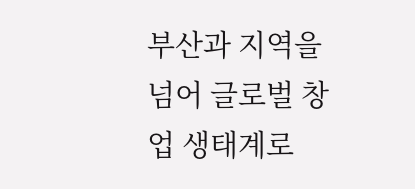부산과 지역을 넘어 글로벌 창업 생태계로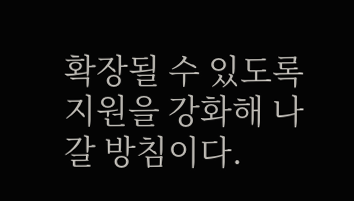확장될 수 있도록 지원을 강화해 나갈 방침이다.